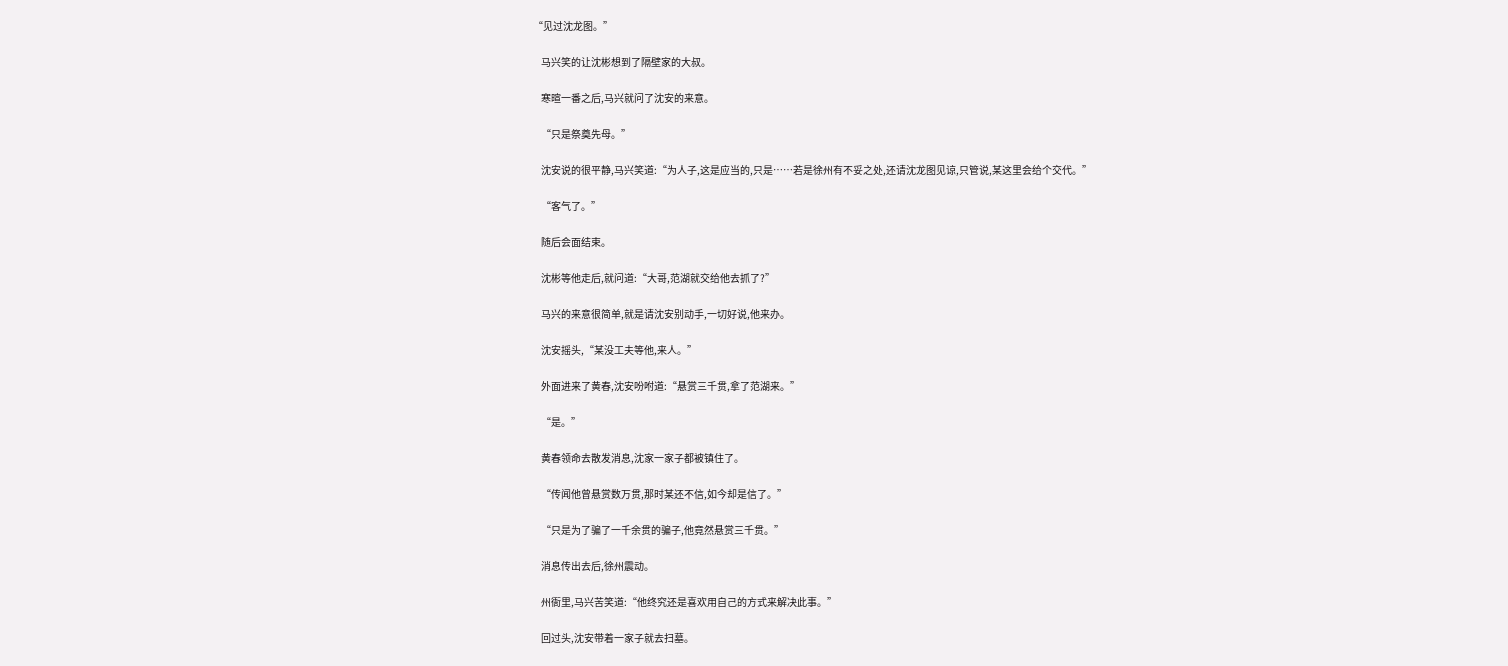“见过沈龙图。”

    马兴笑的让沈彬想到了隔壁家的大叔。

    寒暄一番之后,马兴就问了沈安的来意。

    “只是祭奠先母。”

    沈安说的很平静,马兴笑道:“为人子,这是应当的,只是……若是徐州有不妥之处,还请沈龙图见谅,只管说,某这里会给个交代。”

    “客气了。”

    随后会面结束。

    沈彬等他走后,就问道:“大哥,范湖就交给他去抓了?”

    马兴的来意很简单,就是请沈安别动手,一切好说,他来办。

    沈安摇头,“某没工夫等他,来人。”

    外面进来了黄春,沈安吩咐道:“悬赏三千贯,拿了范湖来。”

    “是。”

    黄春领命去散发消息,沈家一家子都被镇住了。

    “传闻他曾悬赏数万贯,那时某还不信,如今却是信了。”

    “只是为了骗了一千余贯的骗子,他竟然悬赏三千贯。”

    消息传出去后,徐州震动。

    州衙里,马兴苦笑道:“他终究还是喜欢用自己的方式来解决此事。”

    回过头,沈安带着一家子就去扫墓。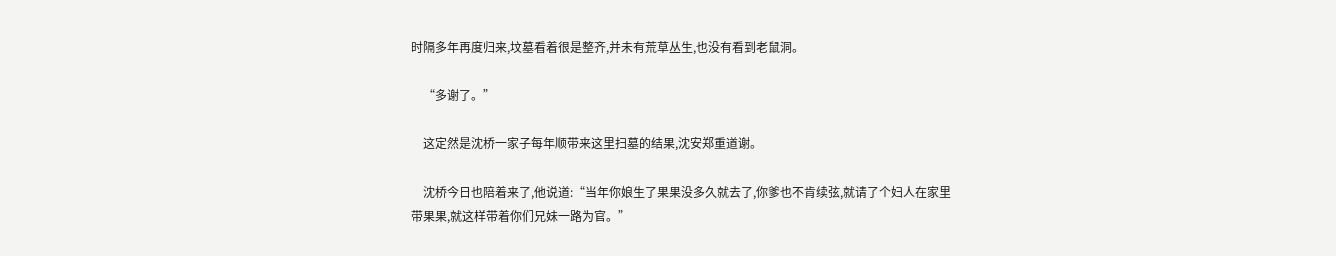时隔多年再度归来,坟墓看着很是整齐,并未有荒草丛生,也没有看到老鼠洞。

    “多谢了。”

    这定然是沈桥一家子每年顺带来这里扫墓的结果,沈安郑重道谢。

    沈桥今日也陪着来了,他说道:“当年你娘生了果果没多久就去了,你爹也不肯续弦,就请了个妇人在家里带果果,就这样带着你们兄妹一路为官。”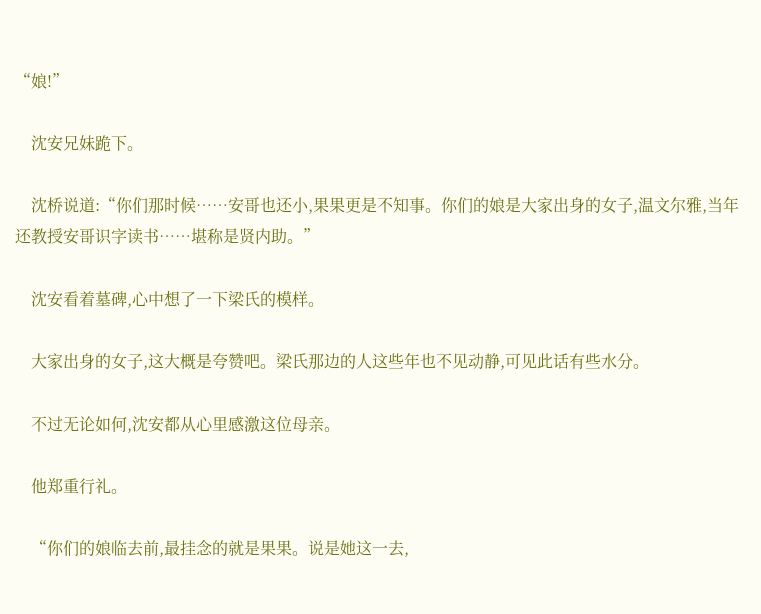“娘!”

    沈安兄妹跪下。

    沈桥说道:“你们那时候……安哥也还小,果果更是不知事。你们的娘是大家出身的女子,温文尔雅,当年还教授安哥识字读书……堪称是贤内助。”

    沈安看着墓碑,心中想了一下梁氏的模样。

    大家出身的女子,这大概是夸赞吧。梁氏那边的人这些年也不见动静,可见此话有些水分。

    不过无论如何,沈安都从心里感激这位母亲。

    他郑重行礼。

    “你们的娘临去前,最挂念的就是果果。说是她这一去,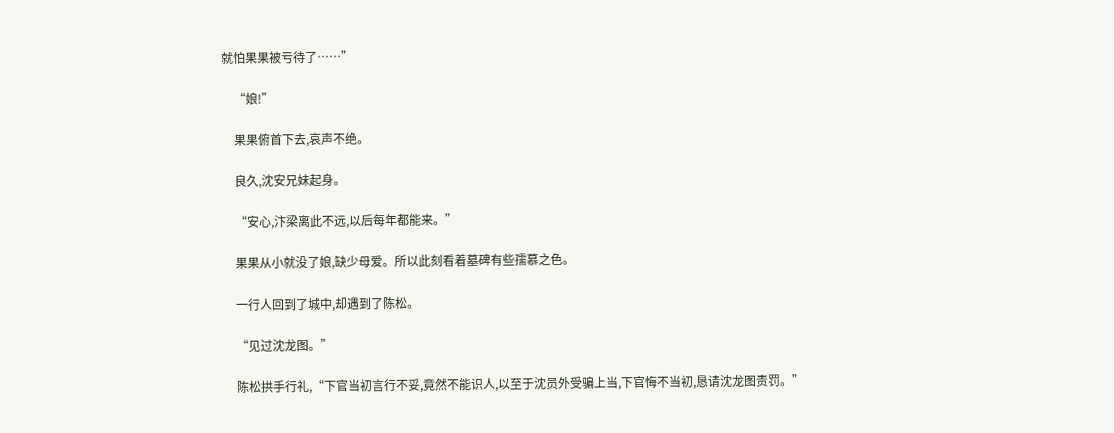就怕果果被亏待了……”

    “娘!”

    果果俯首下去,哀声不绝。

    良久,沈安兄妹起身。

    “安心,汴梁离此不远,以后每年都能来。”

    果果从小就没了娘,缺少母爱。所以此刻看着墓碑有些孺慕之色。

    一行人回到了城中,却遇到了陈松。

    “见过沈龙图。”

    陈松拱手行礼,“下官当初言行不妥,竟然不能识人,以至于沈员外受骗上当,下官悔不当初,恳请沈龙图责罚。”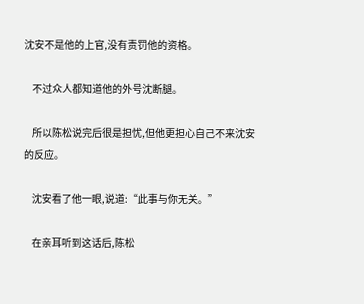沈安不是他的上官,没有责罚他的资格。

    不过众人都知道他的外号沈断腿。

    所以陈松说完后很是担忧,但他更担心自己不来沈安的反应。

    沈安看了他一眼,说道:“此事与你无关。”

    在亲耳听到这话后,陈松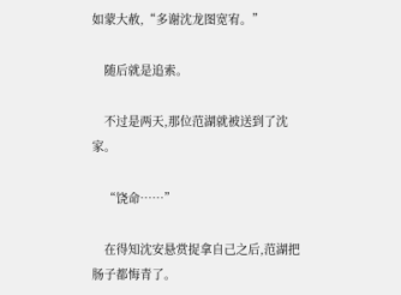如蒙大赦,“多谢沈龙图宽宥。”

    随后就是追索。

    不过是两天,那位范湖就被送到了沈家。

    “饶命……”

    在得知沈安悬赏捉拿自己之后,范湖把肠子都悔青了。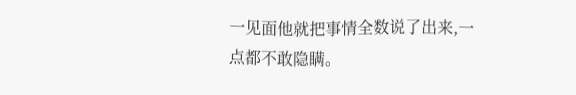一见面他就把事情全数说了出来,一点都不敢隐瞒。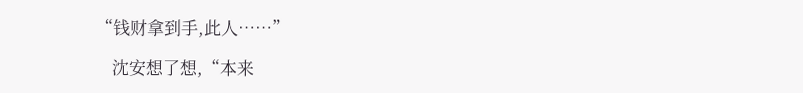“钱财拿到手,此人……”

    沈安想了想,“本来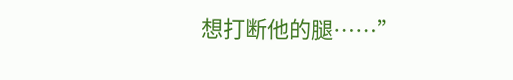想打断他的腿……”